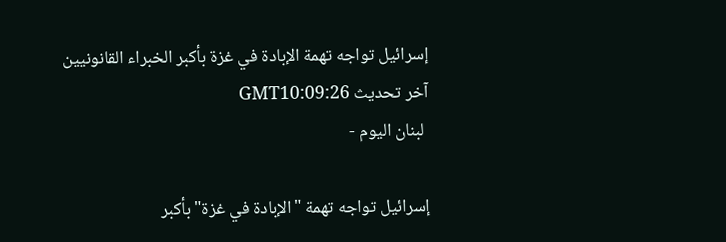إسرائيل تواجه تهمة الإبادة في غزة بأكبر الخبراء القانونيين
آخر تحديث GMT10:09:26
 لبنان اليوم -

إسرائيل تواجه تهمة "الإبادة في غزة" بأكبر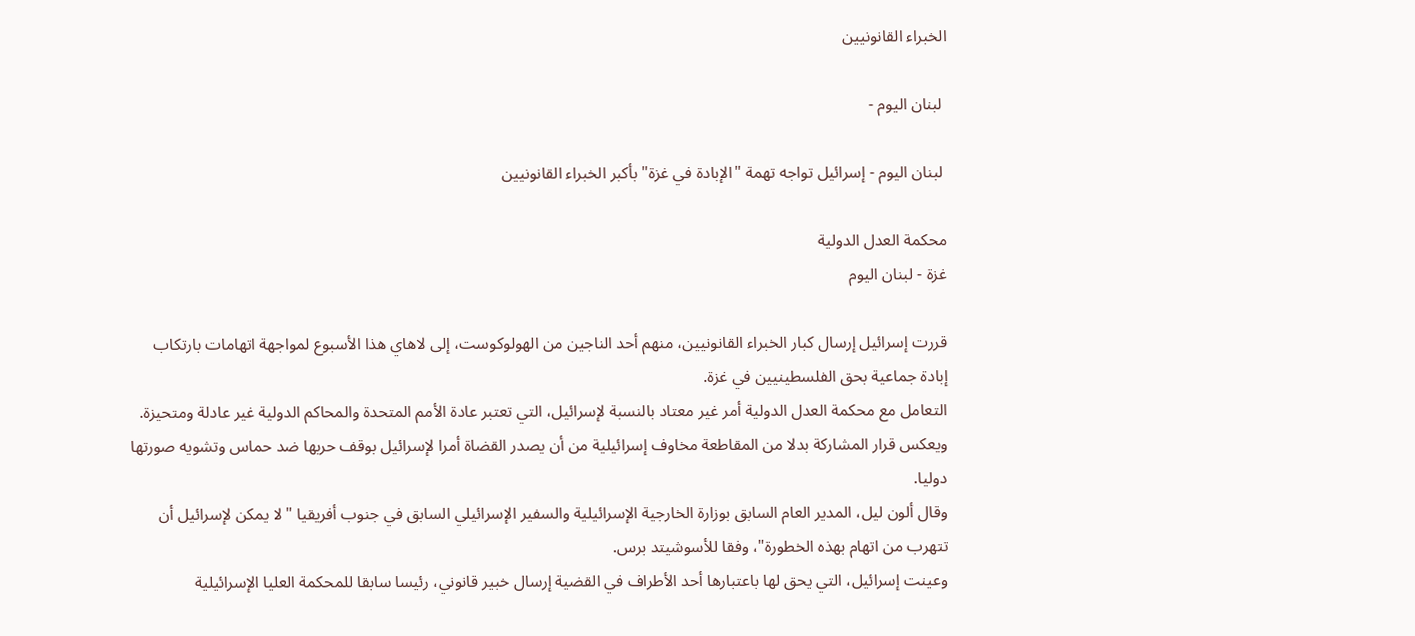الخبراء القانونيين

 لبنان اليوم -

 لبنان اليوم - إسرائيل تواجه تهمة "الإبادة في غزة" بأكبر الخبراء القانونيين

محكمة العدل الدولية
غزة - لبنان اليوم

قررت إسرائيل إرسال كبار الخبراء القانونيين، منهم أحد الناجين من الهولوكوست، إلى لاهاي هذا الأسبوع لمواجهة اتهامات بارتكاب إبادة جماعية بحق الفلسطينيين في غزة.
التعامل مع محكمة العدل الدولية أمر غير معتاد بالنسبة لإسرائيل، التي تعتبر عادة الأمم المتحدة والمحاكم الدولية غير عادلة ومتحيزة. ويعكس قرار المشاركة بدلا من المقاطعة مخاوف إسرائيلية من أن يصدر القضاة أمرا لإسرائيل بوقف حربها ضد حماس وتشويه صورتها دوليا.
وقال ألون ليل، المدير العام السابق بوزارة الخارجية الإسرائيلية والسفير الإسرائيلي السابق في جنوب أفريقيا "لا يمكن لإسرائيل أن تتهرب من اتهام بهذه الخطورة"، وفقا للأسوشيتد برس.
وعينت إسرائيل، التي يحق لها باعتبارها أحد الأطراف في القضية إرسال خبير قانوني، رئيسا سابقا للمحكمة العليا الإسرائيلية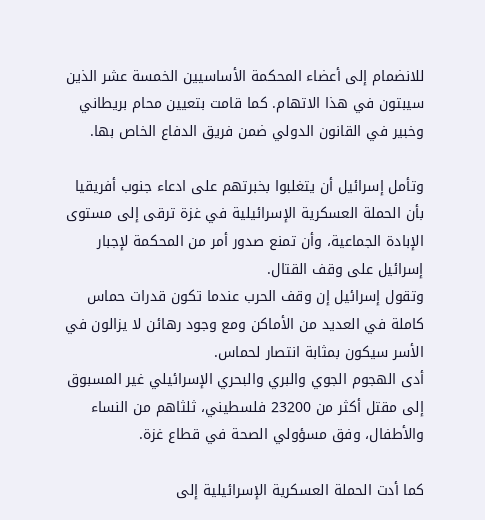للانضمام إلى أعضاء المحكمة الأساسيين الخمسة عشر الذين سيبتون في هذا الاتهام. كما قامت بتعيين محام بريطاني وخبير في القانون الدولي ضمن فريق الدفاع الخاص بها.

وتأمل إسرائيل أن يتغلبوا بخبرتهم على ادعاء جنوب أفريقيا بأن الحملة العسكرية الإسرائيلية في غزة ترقى إلى مستوى الإبادة الجماعية، وأن تمنع صدور أمر من المحكمة لإجبار إسرائيل على وقف القتال.
وتقول إسرائيل إن وقف الحرب عندما تكون قدرات حماس كاملة في العديد من الأماكن ومع وجود رهائن لا يزالون في الأسر سيكون بمثابة انتصار لحماس.
أدى الهجوم الجوي والبري والبحري الإسرائيلي غير المسبوق إلى مقتل أكثر من 23200 فلسطيني، ثلثاهم من النساء والأطفال، وفق مسؤولي الصحة في قطاع غزة.

كما أدت الحملة العسكرية الإسرائيلية إلى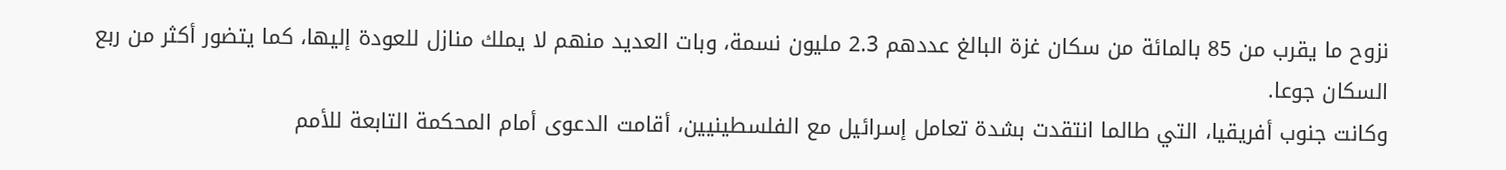نزوح ما يقرب من 85 بالمائة من سكان غزة البالغ عددهم 2.3 مليون نسمة، وبات العديد منهم لا يملك منازل للعودة إليها، كما يتضور أكثر من ربع السكان جوعا.
وكانت جنوب أفريقيا، التي طالما انتقدت بشدة تعامل إسرائيل مع الفلسطينيين، أقامت الدعوى أمام المحكمة التابعة للأمم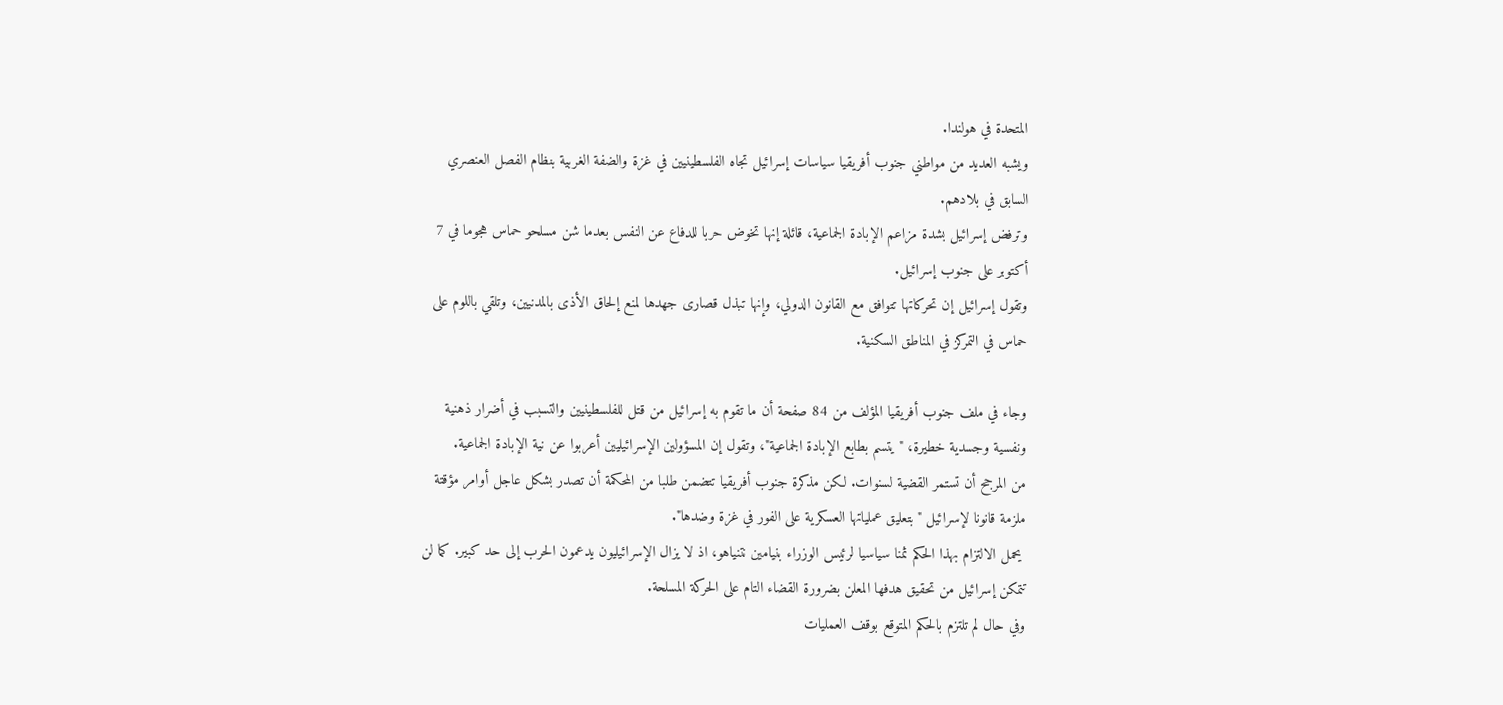المتحدة في هولندا.
ويشبه العديد من مواطني جنوب أفريقيا سياسات إسرائيل تجاه الفلسطينيين في غزة والضفة الغربية بنظام الفصل العنصري السابق في بلادهم.
وترفض إسرائيل بشدة مزاعم الإبادة الجماعية، قائلة إنها تخوض حربا للدفاع عن النفس بعدما شن مسلحو حماس هجوما في 7 أكتوبر على جنوب إسرائيل.
وتقول إسرائيل إن تحركاتها تتوافق مع القانون الدولي، وإنها تبذل قصارى جهدها لمنع إلحاق الأذى بالمدنيين، وتلقي باللوم على حماس في التمركز في المناطق السكنية.

وجاء في ملف جنوب أفريقيا المؤلف من 84 صفحة أن ما تقوم به إسرائيل من قتل للفلسطينيين والتسبب في أضرار ذهنية ونفسية وجسدية خطيرة، "يتسم بطابع الإبادة الجماعية"، وتقول إن المسؤولين الإسرائيليين أعربوا عن نية الإبادة الجماعية.
من المرجح أن تستمر القضية لسنوات. لكن مذكرة جنوب أفريقيا تتضمن طلبا من المحكمة أن تصدر بشكل عاجل أوامر مؤقتة ملزمة قانونا لإسرائيل "بتعليق عملياتها العسكرية على الفور في غزة وضدها".
 يحمل الالتزام بهذا الحكم ثمنا سياسيا لرئيس الوزراء بنيامين نتنياهو، اذ لا يزال الإسرائيليون يدعمون الحرب إلى حد كبير. كما لن تتمكن إسرائيل من تحقيق هدفها المعلن بضرورة القضاء التام على الحركة المسلحة.
وفي حال لم تلتزم بالحكم المتوقع بوقف العمليات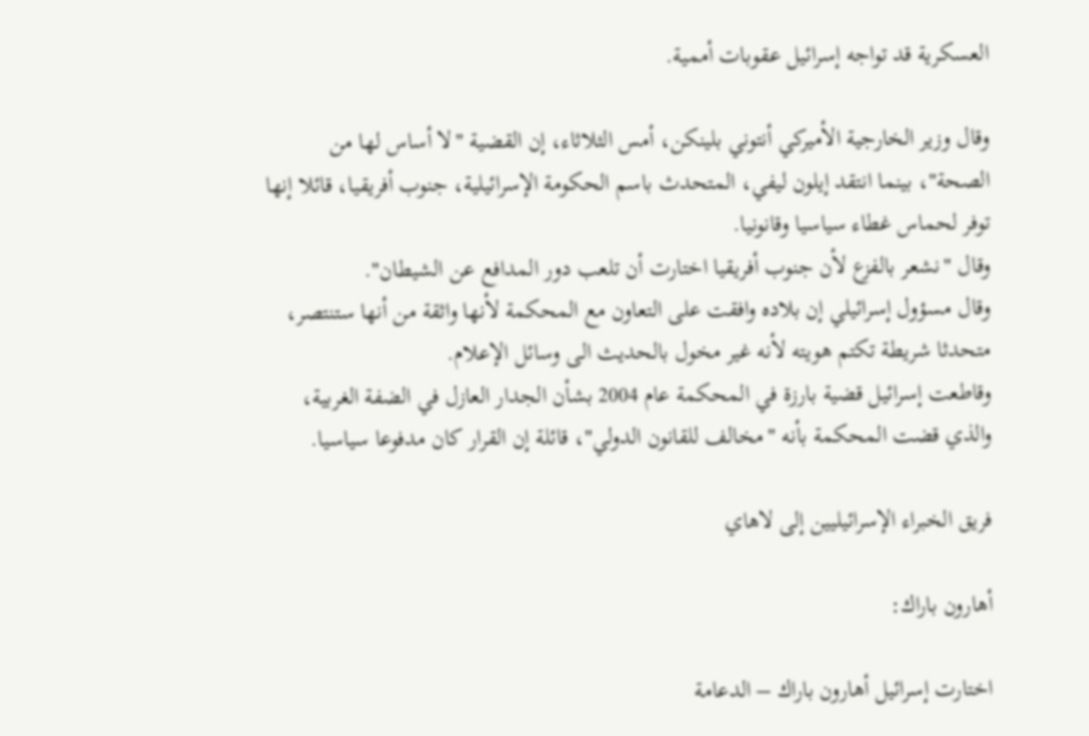العسكرية قد تواجه إسرائيل عقوبات أممية.

وقال وزير الخارجية الأميركي أنتوني بلينكن، أمس الثلاثاء، إن القضية "لا أساس لها من الصحة"، بينما انتقد إيلون ليفي، المتحدث باسم الحكومة الإسرائيلية، جنوب أفريقيا، قائلا إنها توفر لحماس غطاء سياسيا وقانونيا.
وقال "نشعر بالفزع لأن جنوب أفريقيا اختارت أن تلعب دور المدافع عن الشيطان".
وقال مسؤول إسرائيلي إن بلاده وافقت على التعاون مع المحكمة لأنها واثقة من أنها ستنتصر، متحدثا شريطة تكتم هويته لأنه غير مخول بالحديث الى وسائل الإعلام.
وقاطعت إسرائيل قضية بارزة في المحكمة عام 2004 بشأن الجدار العازل في الضفة الغربية، والذي قضت المحكمة بأنه "مخالف للقانون الدولي"، قائلة إن القرار كان مدفوعا سياسيا.

فريق الخبراء الإسرائيليين إلى لاهاي

أهارون باراك:

اختارت إسرائيل أهارون باراك – الدعامة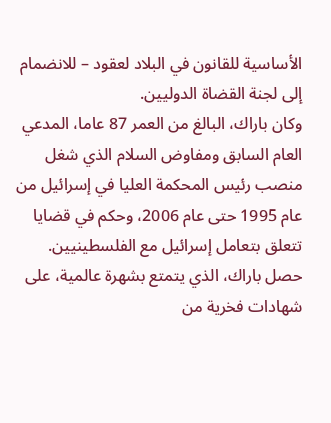الأساسية للقانون في البلاد لعقود – للانضمام إلى لجنة القضاة الدوليين.
وكان باراك، البالغ من العمر 87 عاما، المدعي العام السابق ومفاوض السلام الذي شغل منصب رئيس المحكمة العليا في إسرائيل من عام 1995 حتى عام 2006، وحكم في قضايا تتعلق بتعامل إسرائيل مع الفلسطينيين.
حصل باراك، الذي يتمتع بشهرة عالمية، على شهادات فخرية من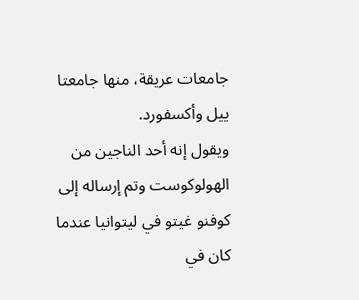جامعات عريقة، منها جامعتا ييل وأكسفورد.
ويقول إنه أحد الناجين من الهولوكوست وتم إرساله إلى كوفنو غيتو في ليتوانيا عندما كان في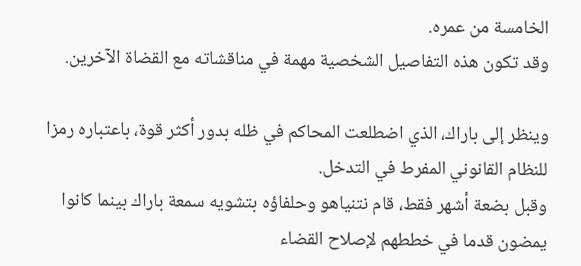الخامسة من عمره.
وقد تكون هذه التفاصيل الشخصية مهمة في مناقشاته مع القضاة الآخرين.

وينظر إلى باراك، الذي اضطلعت المحاكم في ظله بدور أكثر قوة، باعتباره رمزا للنظام القانوني المفرط في التدخل.
وقبل بضعة أشهر فقط، قام نتنياهو وحلفاؤه بتشويه سمعة باراك بينما كانوا يمضون قدما في خططهم لإصلاح القضاء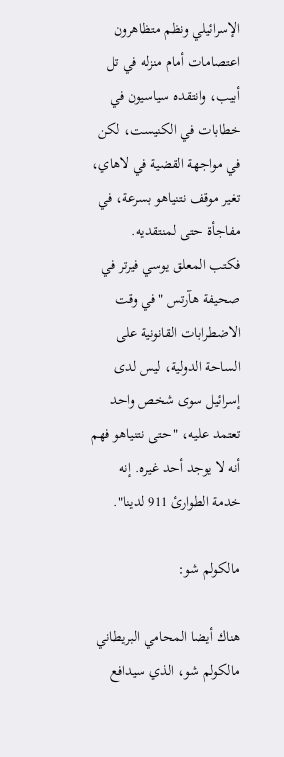الإسرائيلي ونظم متظاهرون اعتصامات أمام منزله في تل أبيب، وانتقده سياسيون في خطابات في الكنيست، لكن في مواجهة القضية في لاهاي، تغير موقف نتنياهو بسرعة، في مفاجأة حتى لمنتقديه.
فكتب المعلق يوسي فيرتر في صحيفة هآرتس "في وقت الاضطرابات القانونية على الساحة الدولية، ليس لدى إسرائيل سوى شخص واحد تعتمد عليه، "حتى نتنياهو فهم أنه لا يوجد أحد غيره. إنه خدمة الطوارئ 911 لدينا".

مالكولم شو:

هناك أيضا المحامي البريطاني مالكولم شو، الذي سيدافع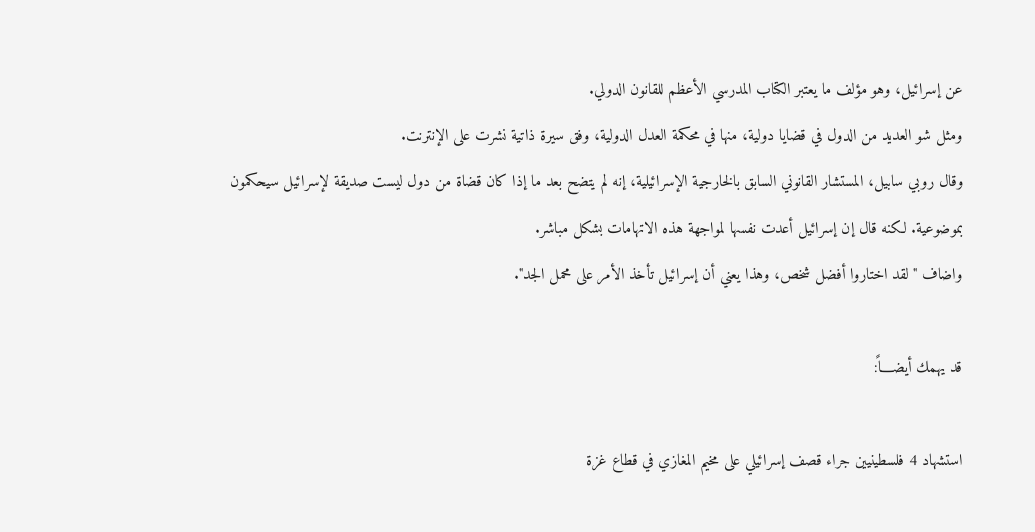عن إسرائيل، وهو مؤلف ما يعتبر الكتاب المدرسي الأعظم للقانون الدولي.
ومثل شو العديد من الدول في قضايا دولية، منها في محكمة العدل الدولية، وفق سيرة ذاتية نشرت على الإنترنت.
وقال روبي سابيل، المستشار القانوني السابق بالخارجية الإسرائيلية، إنه لم يتضح بعد ما إذا كان قضاة من دول ليست صديقة لإسرائيل سيحكمون بموضوعية. لكنه قال إن إسرائيل أعدت نفسها لمواجهة هذه الاتهامات بشكل مباشر.
واضاف "لقد اختاروا أفضل شخص، وهذا يعني أن إسرائيل تأخذ الأمر على محمل الجد".

قد يهمك أيضــــاً:

استشهاد 4 فلسطينيين جراء قصف إسرائيلي على مخيم المغازي في قطاع غزة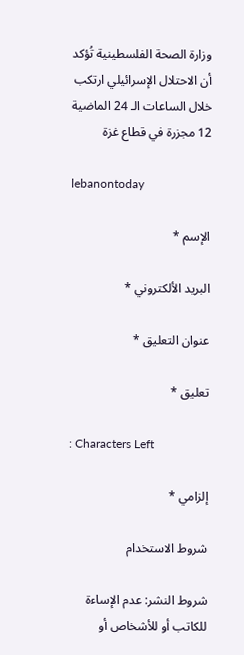وزارة الصحة الفلسطينية تُؤكد أن الاحتلال الإسرائيلي ارتكب خلال الساعات الـ 24 الماضية 12 مجزرة في قطاع غزة

lebanontoday

الإسم *

البريد الألكتروني *

عنوان التعليق *

تعليق *

: Characters Left

إلزامي *

شروط الاستخدام

شروط النشر: عدم الإساءة للكاتب أو للأشخاص أو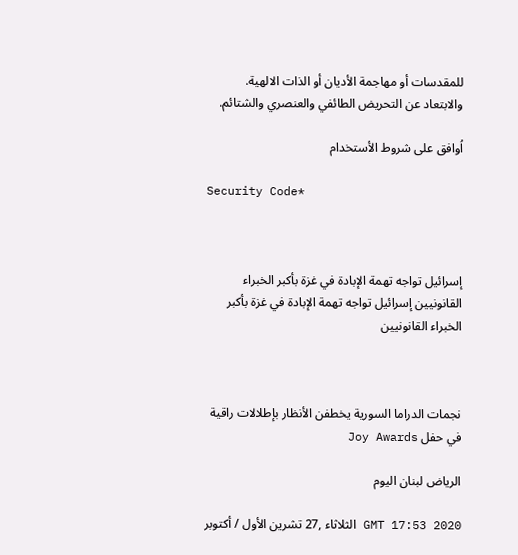للمقدسات أو مهاجمة الأديان أو الذات الالهية. والابتعاد عن التحريض الطائفي والعنصري والشتائم.

اُوافق على شروط الأستخدام

Security Code*



إسرائيل تواجه تهمة الإبادة في غزة بأكبر الخبراء القانونيين إسرائيل تواجه تهمة الإبادة في غزة بأكبر الخبراء القانونيين



نجمات الدراما السورية يخطفن الأنظار بإطلالات راقية في حفل Joy Awards

الرياض لبنان اليوم

GMT 17:53 2020 الثلاثاء ,27 تشرين الأول / أكتوبر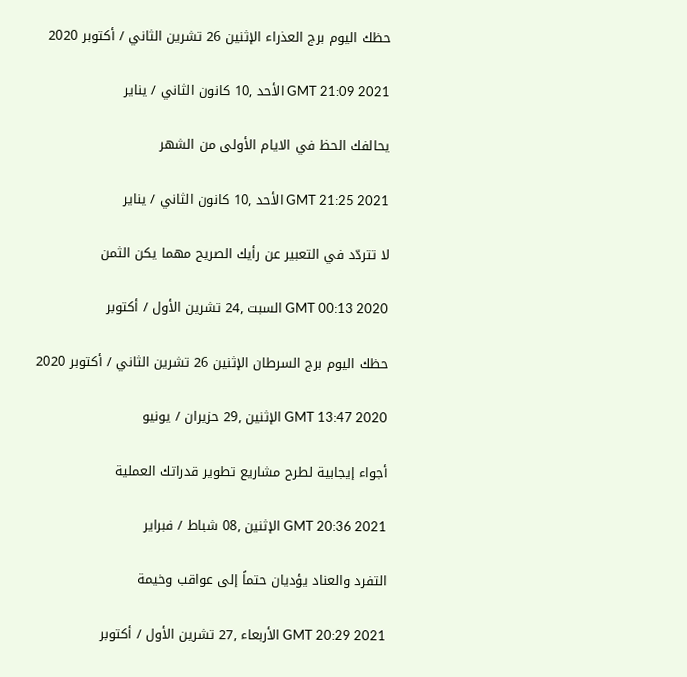حظك اليوم برج العذراء الإثنين 26 تشرين الثاني / أكتوبر 2020

GMT 21:09 2021 الأحد ,10 كانون الثاني / يناير

يحالفك الحظ في الايام الأولى من الشهر

GMT 21:25 2021 الأحد ,10 كانون الثاني / يناير

لا تتردّد في التعبير عن رأيك الصريح مهما يكن الثمن

GMT 00:13 2020 السبت ,24 تشرين الأول / أكتوبر

حظك اليوم برج السرطان الإثنين 26 تشرين الثاني / أكتوبر 2020

GMT 13:47 2020 الإثنين ,29 حزيران / يونيو

أجواء إيجابية لطرح مشاريع تطوير قدراتك العملية

GMT 20:36 2021 الإثنين ,08 شباط / فبراير

التفرد والعناد يؤديان حتماً إلى عواقب وخيمة

GMT 20:29 2021 الأربعاء ,27 تشرين الأول / أكتوبر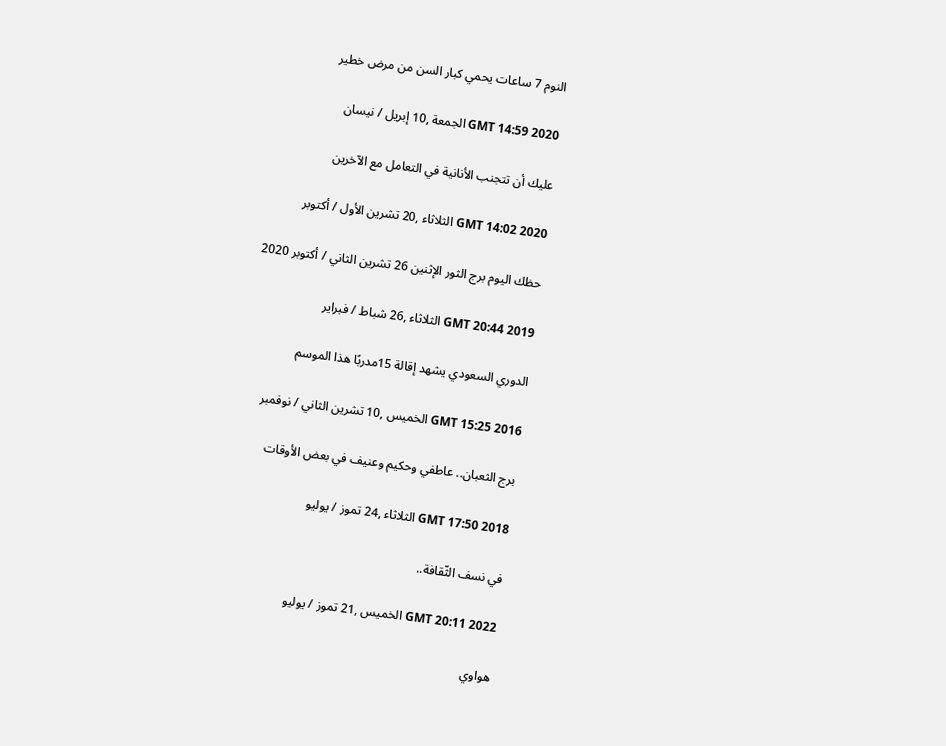النوم 7 ساعات يحمي كبار السن من مرض خطير

GMT 14:59 2020 الجمعة ,10 إبريل / نيسان

عليك أن تتجنب الأنانية في التعامل مع الآخرين

GMT 14:02 2020 الثلاثاء ,20 تشرين الأول / أكتوبر

حظك اليوم برج الثور الإثنين 26 تشرين الثاني / أكتوبر 2020

GMT 20:44 2019 الثلاثاء ,26 شباط / فبراير

الدوري السعودي يشهد إقالة 15مدربًا هذا الموسم

GMT 15:25 2016 الخميس ,10 تشرين الثاني / نوفمبر

برج الثعبان.. عاطفي وحكيم وعنيف في بعض الأوقات

GMT 17:50 2018 الثلاثاء ,24 تموز / يوليو

في نسف الثّقافة..

GMT 20:11 2022 الخميس ,21 تموز / يوليو

هواوي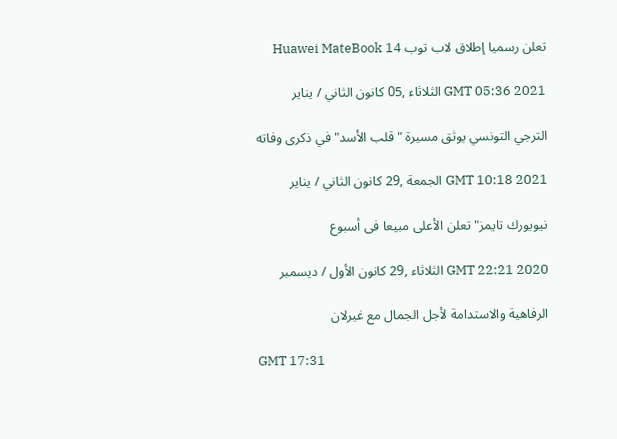تعلن رسميا إطلاق لاب توب Huawei MateBook 14

GMT 05:36 2021 الثلاثاء ,05 كانون الثاني / يناير

الترجي التونسي يوثق مسيرة "قلب الأسد" في ذكرى وفاته

GMT 10:18 2021 الجمعة ,29 كانون الثاني / يناير

نيويورك تايمز" تعلن الأعلى مبيعا فى أسبوع

GMT 22:21 2020 الثلاثاء ,29 كانون الأول / ديسمبر

الرفاهية والاستدامة لأجل الجمال مع غيرلان

GMT 17:31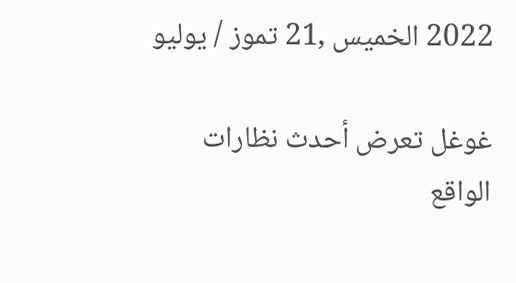2022 الخميس ,21 تموز / يوليو

غوغل تعرض أحدث نظارات الواقع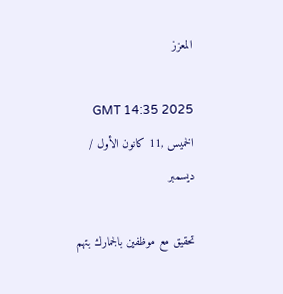المعزز

GMT 14:35 2025 الخميس ,11 كانون الأول / ديسمبر

تحقيق مع موظفين بالجمارك بتهم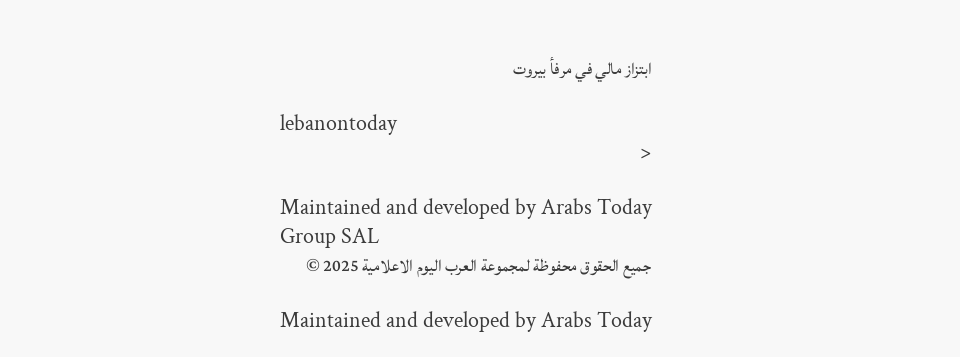ابتزاز مالي في مرفأ بيروت

lebanontoday
<

Maintained and developed by Arabs Today Group SAL
جميع الحقوق محفوظة لمجموعة العرب اليوم الاعلامية 2025 ©

Maintained and developed by Arabs Today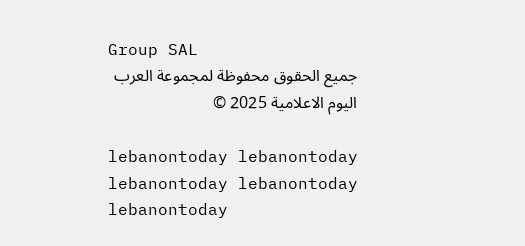Group SAL
جميع الحقوق محفوظة لمجموعة العرب اليوم الاعلامية 2025 ©

lebanontoday lebanontoday lebanontoday lebanontoday
lebanontoday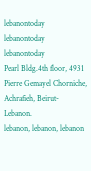lebanontoday lebanontoday
lebanontoday
Pearl Bldg.4th floor, 4931 Pierre Gemayel Chorniche, Achrafieh, Beirut- Lebanon.
lebanon, lebanon, lebanon